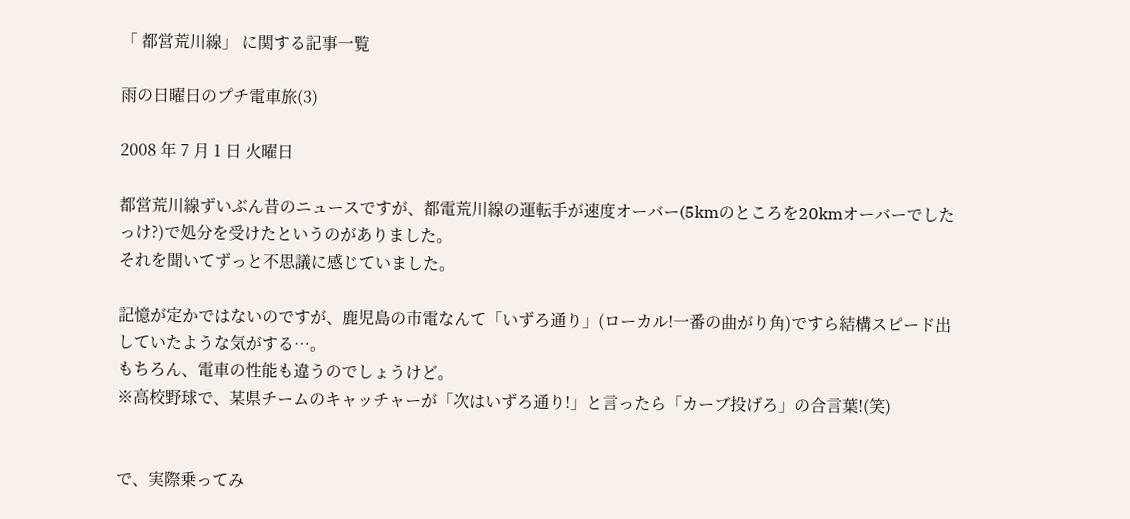「 都営荒川線」 に関する記事一覧

雨の日曜日のプチ電車旅(3)

2008 年 7 月 1 日 火曜日

都営荒川線ずいぶん昔のニュースですが、都電荒川線の運転手が速度オーバー(5kmのところを20kmオーバーでしたっけ?)で処分を受けたというのがありました。
それを聞いてずっと不思議に感じていました。

記憶が定かではないのですが、鹿児島の市電なんて「いずろ通り」(ローカル!一番の曲がり角)ですら結構スピード出していたような気がする…。
もちろん、電車の性能も違うのでしょうけど。
※高校野球で、某県チームのキャッチャーが「次はいずろ通り!」と言ったら「カーブ投げろ」の合言葉!(笑)


で、実際乗ってみ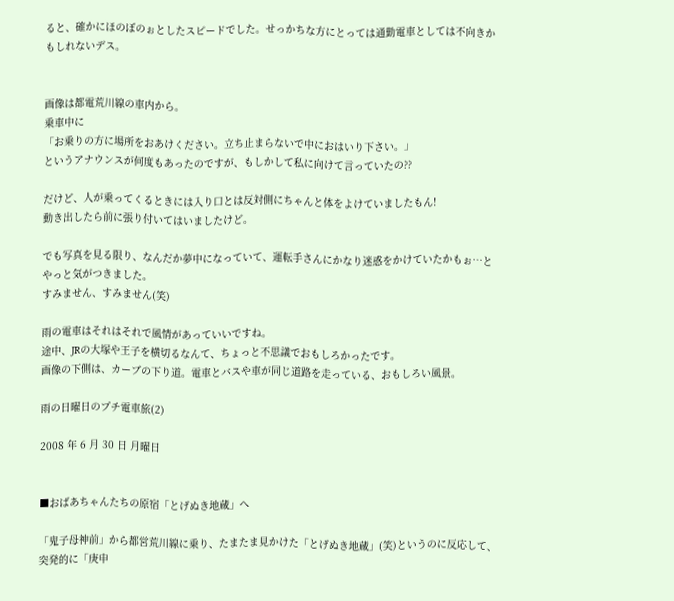ると、確かにほのぼのぉとしたスピードでした。せっかちな方にとっては通勤電車としては不向きかもしれないデス。


画像は都電荒川線の車内から。
乗車中に
「お乗りの方に場所をおあけください。立ち止まらないで中におはいり下さい。」
というアナウンスが何度もあったのですが、もしかして私に向けて言っていたの??

だけど、人が乗ってくるときには入り口とは反対側にちゃんと体をよけていましたもん!
動き出したら前に張り付いてはいましたけど。

でも写真を見る限り、なんだか夢中になっていて、運転手さんにかなり迷惑をかけていたかもぉ…とやっと気がつきました。
すみません、すみません(笑)

雨の電車はそれはそれで風情があっていいですね。
途中、JRの大塚や王子を横切るなんて、ちょっと不思議でおもしろかったです。
画像の下側は、カーブの下り道。電車とバスや車が同じ道路を走っている、おもしろい風景。

雨の日曜日のプチ電車旅(2)

2008 年 6 月 30 日 月曜日


■おばあちゃんたちの原宿「とげぬき地蔵」へ

「鬼子母神前」から都営荒川線に乗り、たまたま見かけた「とげぬき地蔵」(笑)というのに反応して、突発的に「庚申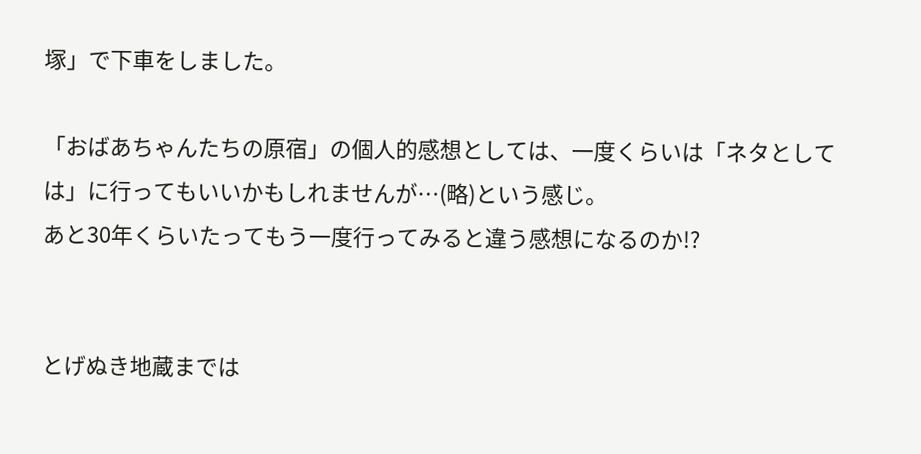塚」で下車をしました。

「おばあちゃんたちの原宿」の個人的感想としては、一度くらいは「ネタとしては」に行ってもいいかもしれませんが…(略)という感じ。
あと30年くらいたってもう一度行ってみると違う感想になるのか!?


とげぬき地蔵までは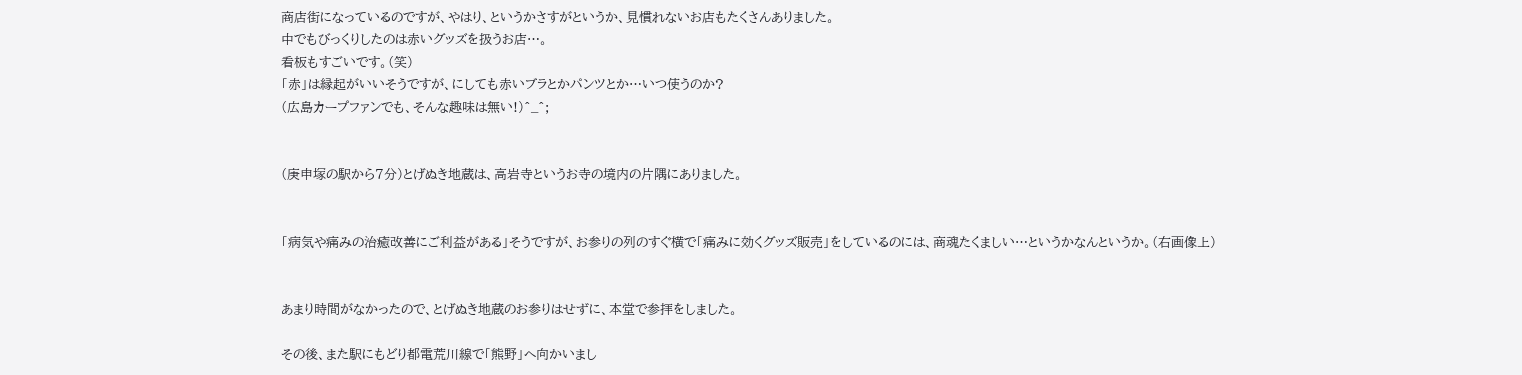商店街になっているのですが、やはり、というかさすがというか、見慣れないお店もたくさんありました。
中でもびっくりしたのは赤いグッズを扱うお店…。
看板もすごいです。(笑)
「赤」は縁起がいいそうですが、にしても赤いブラとかパンツとか…いつ使うのか?
(広島カープファンでも、そんな趣味は無い!)^_^;


(庚申塚の駅から7分)とげぬき地蔵は、高岩寺というお寺の境内の片隅にありました。


「病気や痛みの治癒改善にご利益がある」そうですが、お参りの列のすぐ横で「痛みに効くグッズ販売」をしているのには、商魂たくましい…というかなんというか。(右画像上)


あまり時間がなかったので、とげぬき地蔵のお参りはせずに、本堂で参拝をしました。

その後、また駅にもどり都電荒川線で「熊野」へ向かいまし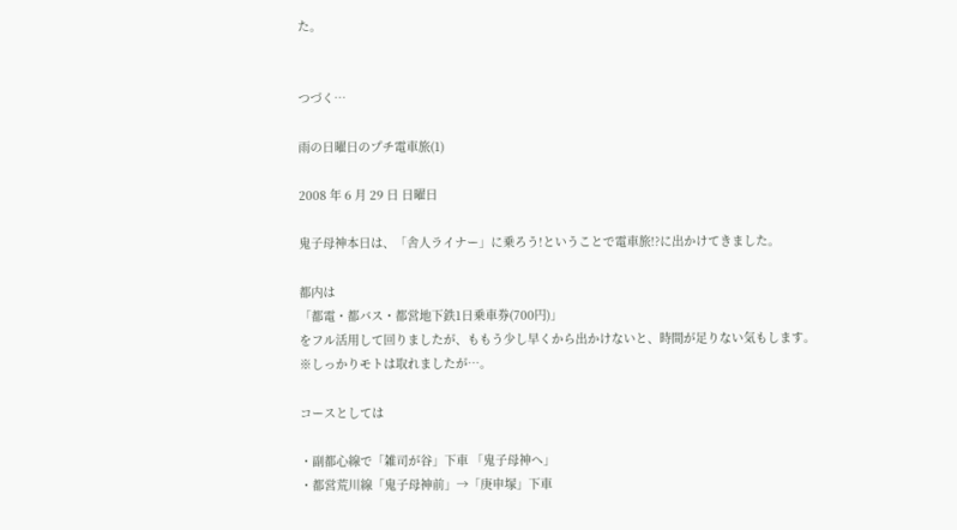た。


つづく…

雨の日曜日のプチ電車旅(1)

2008 年 6 月 29 日 日曜日

鬼子母神本日は、「舎人ライナー」に乗ろう!ということで電車旅!?に出かけてきました。

都内は
「都電・都バス・都営地下鉄1日乗車券(700円)」
をフル活用して回りましたが、ももう少し早くから出かけないと、時間が足りない気もします。
※しっかりモトは取れましたが…。

コースとしては

・副都心線で「雑司が谷」下車 「鬼子母神へ」
・都営荒川線「鬼子母神前」→「庚申塚」下車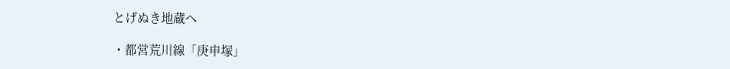とげぬき地蔵へ

・都営荒川線「庚申塚」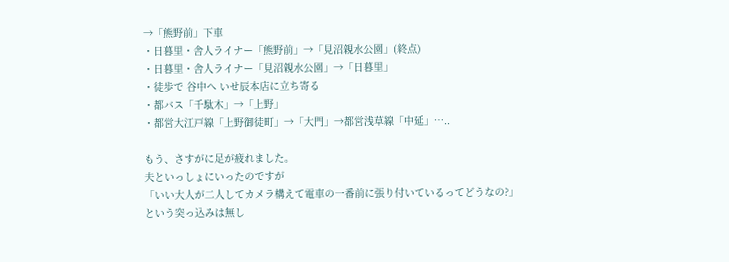→「熊野前」下車
・日暮里・舎人ライナー「熊野前」→「見沼親水公園」(終点)
・日暮里・舎人ライナー「見沼親水公園」→「日暮里」
・徒歩で 谷中へ いせ辰本店に立ち寄る
・都バス「千駄木」→「上野」
・都営大江戸線「上野御徒町」→「大門」→都営浅草線「中延」…..

もう、さすがに足が疲れました。
夫といっしょにいったのですが
「いい大人が二人してカメラ構えて電車の一番前に張り付いているってどうなの?」
という突っ込みは無し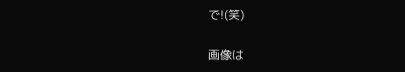で!(笑)

画像は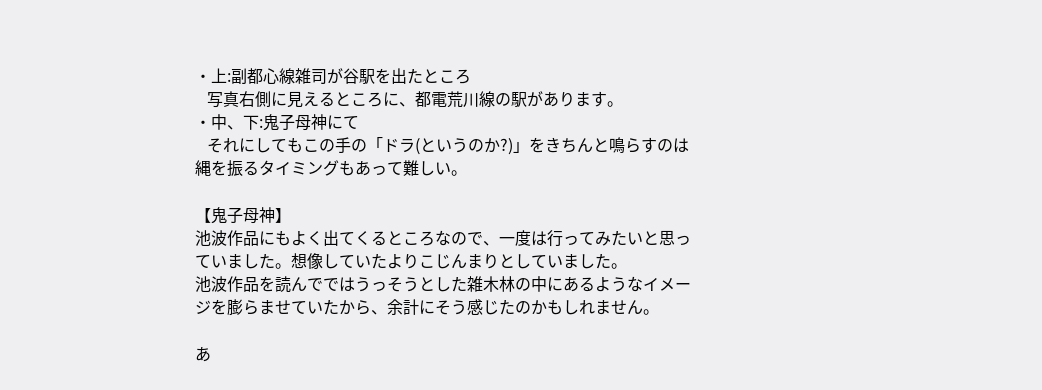・上:副都心線雑司が谷駅を出たところ
   写真右側に見えるところに、都電荒川線の駅があります。
・中、下:鬼子母神にて
   それにしてもこの手の「ドラ(というのか?)」をきちんと鳴らすのは縄を振るタイミングもあって難しい。

【鬼子母神】
池波作品にもよく出てくるところなので、一度は行ってみたいと思っていました。想像していたよりこじんまりとしていました。
池波作品を読んでではうっそうとした雑木林の中にあるようなイメージを膨らませていたから、余計にそう感じたのかもしれません。

あ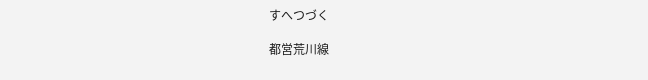すへつづく

都営荒川線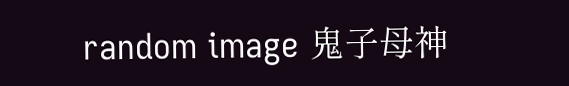random image 鬼子母神